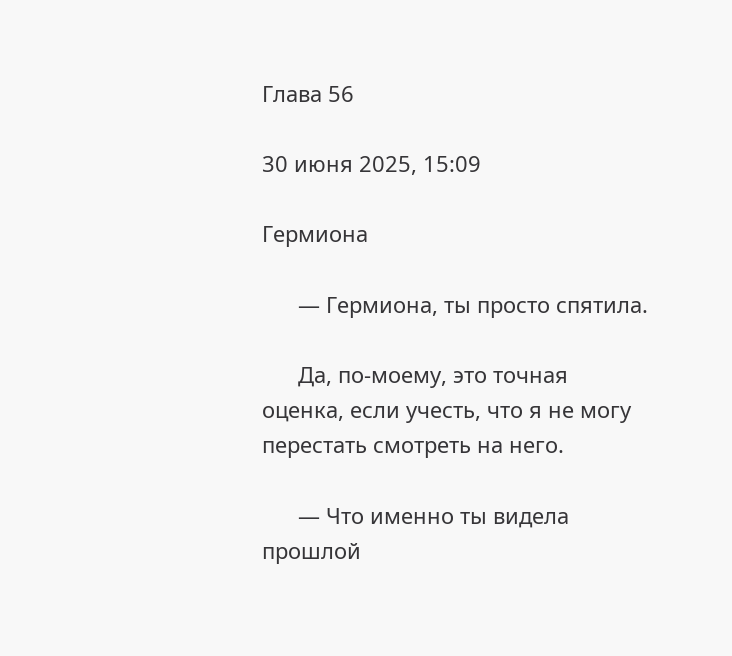Глава 56

30 июня 2025, 15:09

Гермиона

      — Гермиона, ты просто спятила.

      Да, по-моему, это точная оценка, если учесть, что я не могу перестать смотреть на него.

      — Что именно ты видела прошлой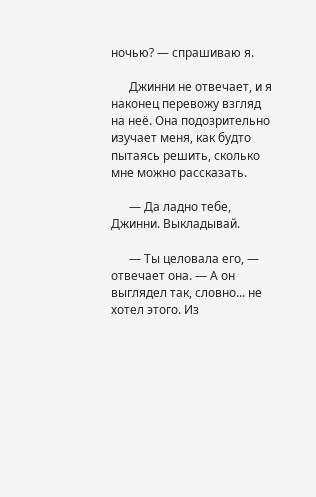ночью? — спрашиваю я.

      Джинни не отвечает, и я наконец перевожу взгляд на неё. Она подозрительно изучает меня, как будто пытаясь решить, сколько мне можно рассказать.

      — Да ладно тебе, Джинни. Выкладывай.

      — Ты целовала его, — отвечает она. — А он выглядел так, словно... не хотел этого. Из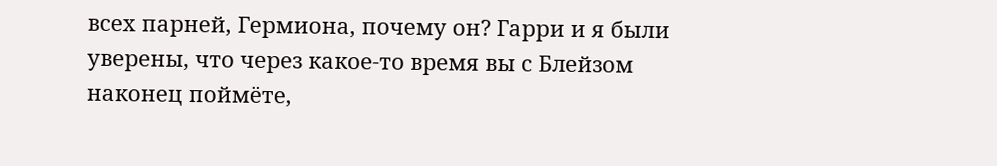всех парней, Гермиона, почему он? Гарри и я были уверены, что через какое-то время вы с Блейзом наконец поймёте,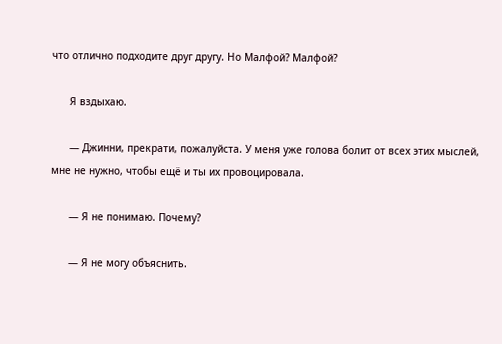что отлично подходите друг другу. Но Малфой? Малфой?

      Я вздыхаю.

      — Джинни, прекрати, пожалуйста. У меня уже голова болит от всех этих мыслей, мне не нужно, чтобы ещё и ты их провоцировала.

      — Я не понимаю. Почему?

      — Я не могу объяснить.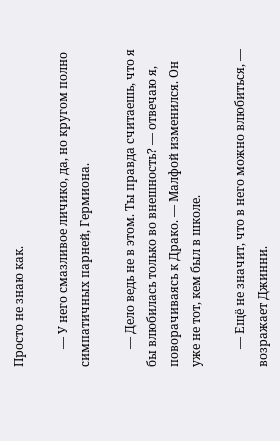Просто не знаю как.

      — У него смазливое личико, да, но кругом полно симпатичных парней, Гермиона.

      — Дело ведь не в этом. Ты правда считаешь, что я бы влюбилась только во внешность? — отвечаю я, поворачиваясь к Драко. — Малфой изменился. Он уже не тот, кем был в школе.

      — Ещё не значит, что в него можно влюбиться, — возражает Джинни.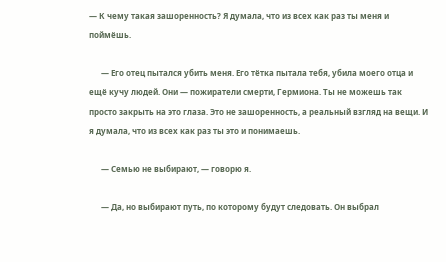— К чему такая зашоренность? Я думала, что из всех как раз ты меня и поймёшь.

      — Его отец пытался убить меня. Его тётка пытала тебя, убила моего отца и ещё кучу людей. Они — пожиратели смерти, Гермиона. Ты не можешь так просто закрыть на это глаза. Это не зашоренность, а реальный взгляд на вещи. И я думала, что из всех как раз ты это и понимаешь.

      — Семью не выбирают, — говорю я.

      — Да, но выбирают путь, по которому будут следовать. Он выбрал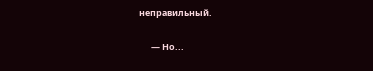неправильный.

      — Но...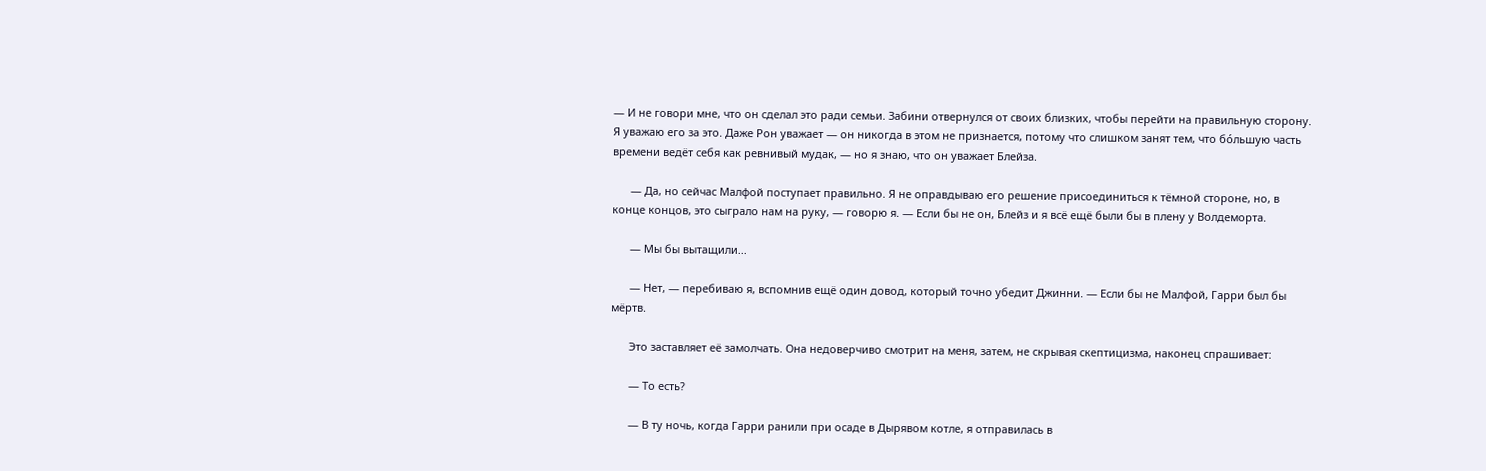— И не говори мне, что он сделал это ради семьи. Забини отвернулся от своих близких, чтобы перейти на правильную сторону. Я уважаю его за это. Даже Рон уважает — он никогда в этом не признается, потому что слишком занят тем, что бóльшую часть времени ведёт себя как ревнивый мудак, — но я знаю, что он уважает Блейза.

      — Да, но сейчас Малфой поступает правильно. Я не оправдываю его решение присоединиться к тёмной стороне, но, в конце концов, это сыграло нам на руку, — говорю я. — Если бы не он, Блейз и я всё ещё были бы в плену у Волдеморта.

      — Мы бы вытащили...

      — Нет, — перебиваю я, вспомнив ещё один довод, который точно убедит Джинни. — Если бы не Малфой, Гарри был бы мёртв.

      Это заставляет её замолчать. Она недоверчиво смотрит на меня, затем, не скрывая скептицизма, наконец спрашивает:

      — То есть?

      — В ту ночь, когда Гарри ранили при осаде в Дырявом котле, я отправилась в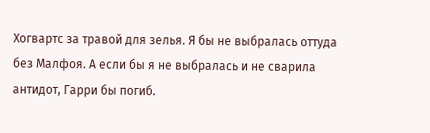Хогвартс за травой для зелья. Я бы не выбралась оттуда без Малфоя. А если бы я не выбралась и не сварила антидот, Гарри бы погиб.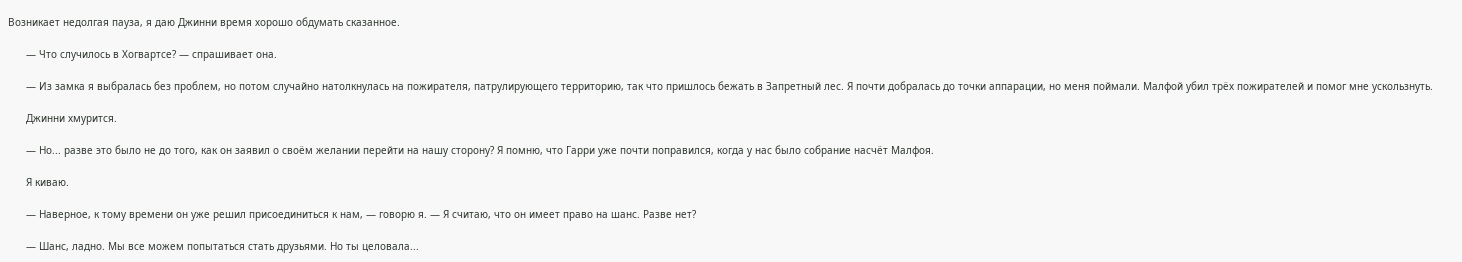Возникает недолгая пауза, я даю Джинни время хорошо обдумать сказанное.

      — Что случилось в Хогвартсе? — спрашивает она.

      — Из замка я выбралась без проблем, но потом случайно натолкнулась на пожирателя, патрулирующего территорию, так что пришлось бежать в Запретный лес. Я почти добралась до точки аппарации, но меня поймали. Малфой убил трёх пожирателей и помог мне ускользнуть.

      Джинни хмурится.

      — Но... разве это было не до того, как он заявил о своём желании перейти на нашу сторону? Я помню, что Гарри уже почти поправился, когда у нас было собрание насчёт Малфоя.

      Я киваю.

      — Наверное, к тому времени он уже решил присоединиться к нам, — говорю я. — Я считаю, что он имеет право на шанс. Разве нет?

      — Шанс, ладно. Мы все можем попытаться стать друзьями. Но ты целовала...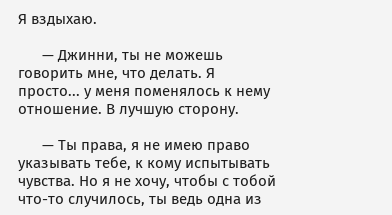Я вздыхаю.

      — Джинни, ты не можешь говорить мне, что делать. Я просто... у меня поменялось к нему отношение. В лучшую сторону.

      — Ты права, я не имею право указывать тебе, к кому испытывать чувства. Но я не хочу, чтобы с тобой что-то случилось, ты ведь одна из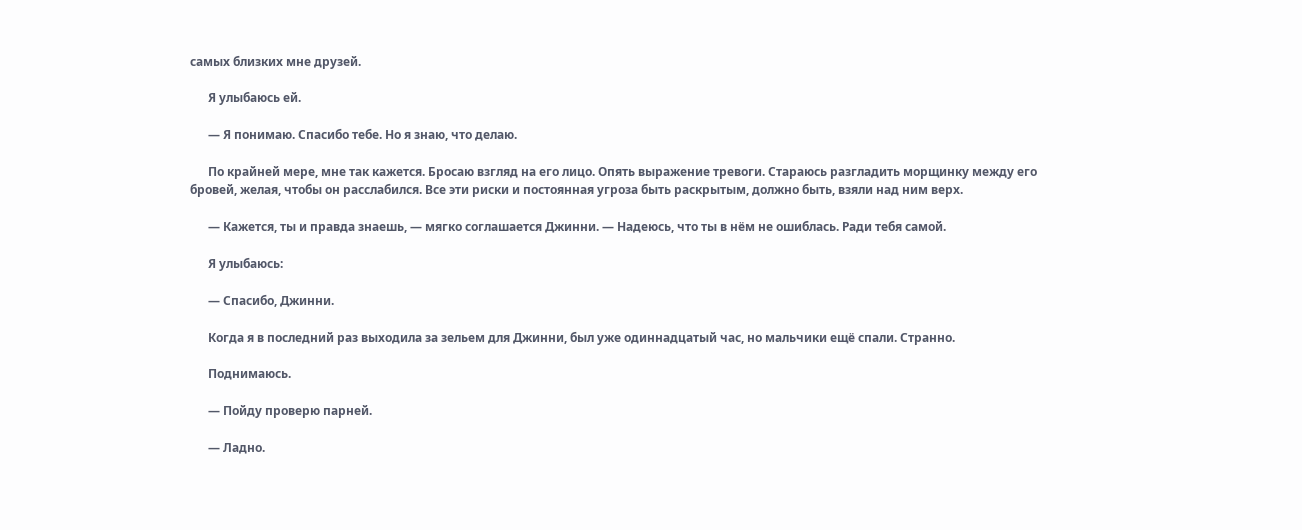самых близких мне друзей.

      Я улыбаюсь ей.

      — Я понимаю. Спасибо тебе. Но я знаю, что делаю.

      По крайней мере, мне так кажется. Бросаю взгляд на его лицо. Опять выражение тревоги. Стараюсь разгладить морщинку между его бровей, желая, чтобы он расслабился. Все эти риски и постоянная угроза быть раскрытым, должно быть, взяли над ним верх.

      — Кажется, ты и правда знаешь, — мягко соглашается Джинни. — Надеюсь, что ты в нём не ошиблась. Ради тебя самой.

      Я улыбаюсь:

      — Спасибо, Джинни.

      Когда я в последний раз выходила за зельем для Джинни, был уже одиннадцатый час, но мальчики ещё спали. Странно.

      Поднимаюсь.

      — Пойду проверю парней.

      — Ладно.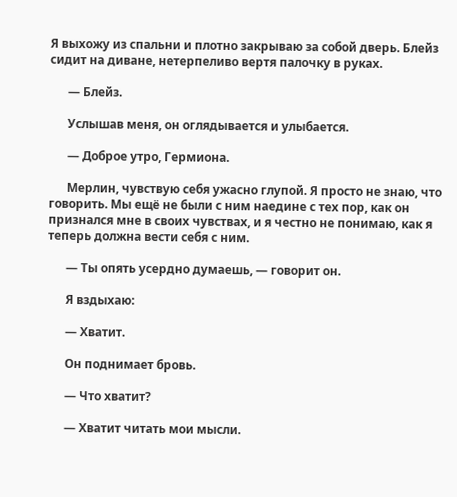Я выхожу из спальни и плотно закрываю за собой дверь. Блейз сидит на диване, нетерпеливо вертя палочку в руках.

      — Блейз.

      Услышав меня, он оглядывается и улыбается.

      — Доброе утро, Гермиона.

      Мерлин, чувствую себя ужасно глупой. Я просто не знаю, что говорить. Мы ещё не были с ним наедине с тех пор, как он признался мне в своих чувствах, и я честно не понимаю, как я теперь должна вести себя с ним.

      — Ты опять усердно думаешь, — говорит он.

      Я вздыхаю:

      — Хватит.

      Он поднимает бровь.

      — Что хватит?

      — Хватит читать мои мысли.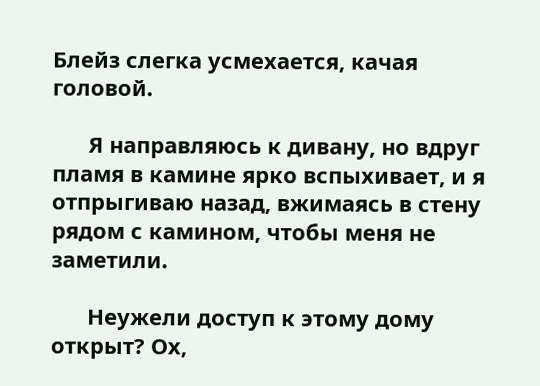Блейз слегка усмехается, качая головой.

      Я направляюсь к дивану, но вдруг пламя в камине ярко вспыхивает, и я отпрыгиваю назад, вжимаясь в стену рядом с камином, чтобы меня не заметили.

      Неужели доступ к этому дому открыт? Ох,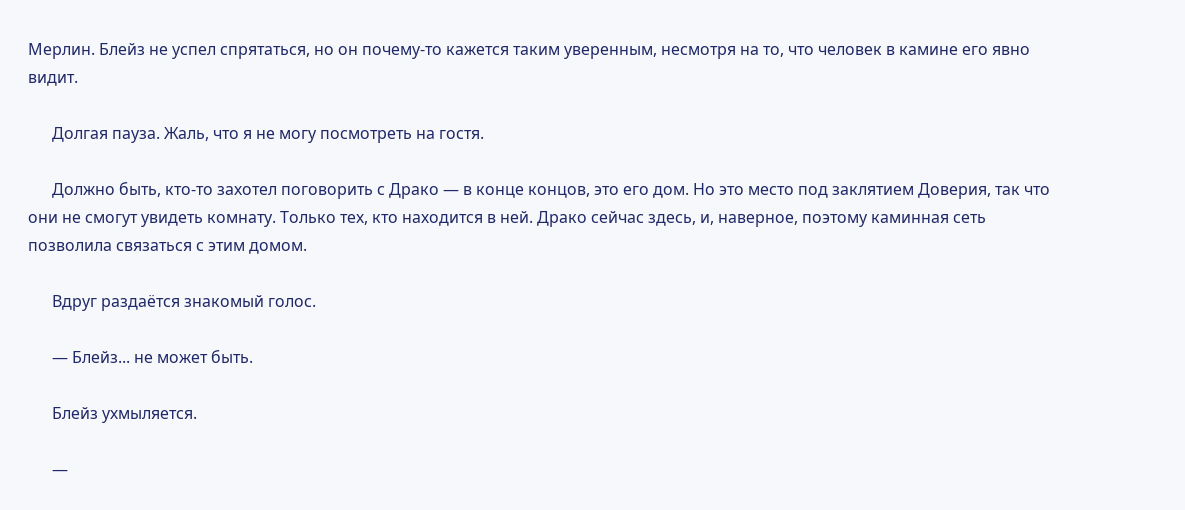Мерлин. Блейз не успел спрятаться, но он почему-то кажется таким уверенным, несмотря на то, что человек в камине его явно видит.

      Долгая пауза. Жаль, что я не могу посмотреть на гостя.

      Должно быть, кто-то захотел поговорить с Драко — в конце концов, это его дом. Но это место под заклятием Доверия, так что они не смогут увидеть комнату. Только тех, кто находится в ней. Драко сейчас здесь, и, наверное, поэтому каминная сеть позволила связаться с этим домом.

      Вдруг раздаётся знакомый голос.

      — Блейз... не может быть.

      Блейз ухмыляется.

      —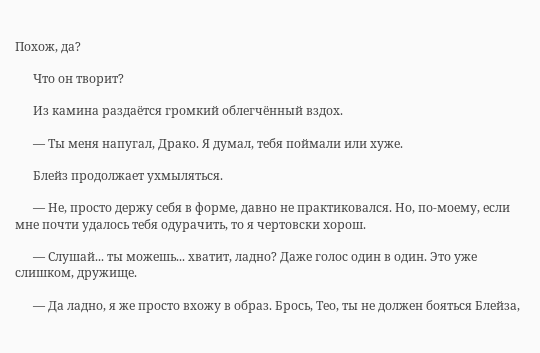Похож, да?

      Что он творит?

      Из камина раздаётся громкий облегчённый вздох.

      — Ты меня напугал, Драко. Я думал, тебя поймали или хуже.

      Блейз продолжает ухмыляться.

      — Не, просто держу себя в форме, давно не практиковался. Но, по-моему, если мне почти удалось тебя одурачить, то я чертовски хорош.

      — Слушай... ты можешь... хватит, ладно? Даже голос один в один. Это уже слишком, дружище.

      — Да ладно, я же просто вхожу в образ. Брось, Тео, ты не должен бояться Блейза,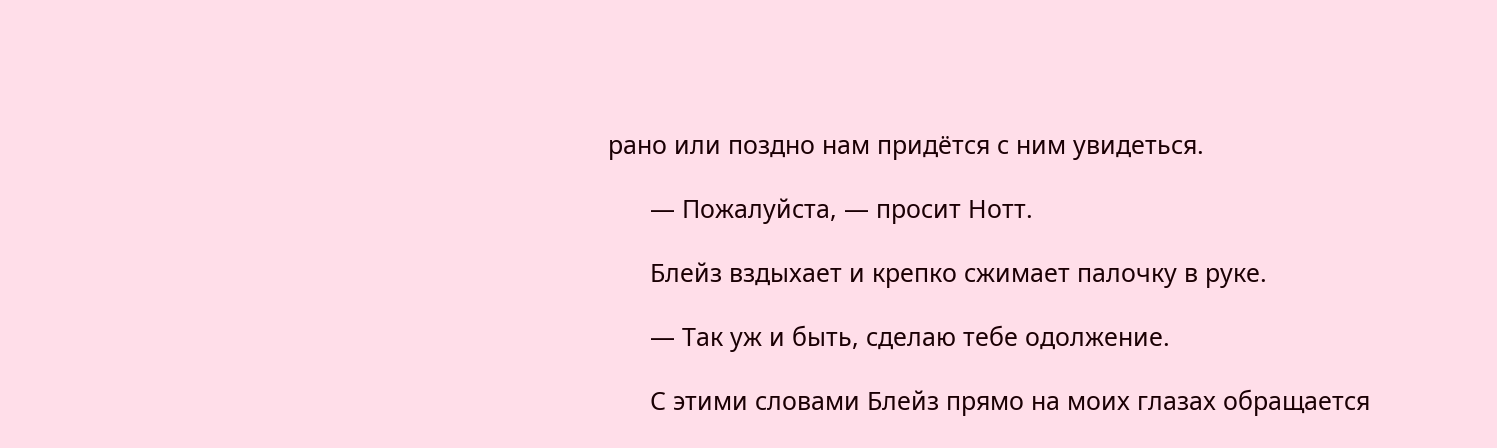рано или поздно нам придётся с ним увидеться.

      — Пожалуйста, — просит Нотт.

      Блейз вздыхает и крепко сжимает палочку в руке.

      — Так уж и быть, сделаю тебе одолжение.

      С этими словами Блейз прямо на моих глазах обращается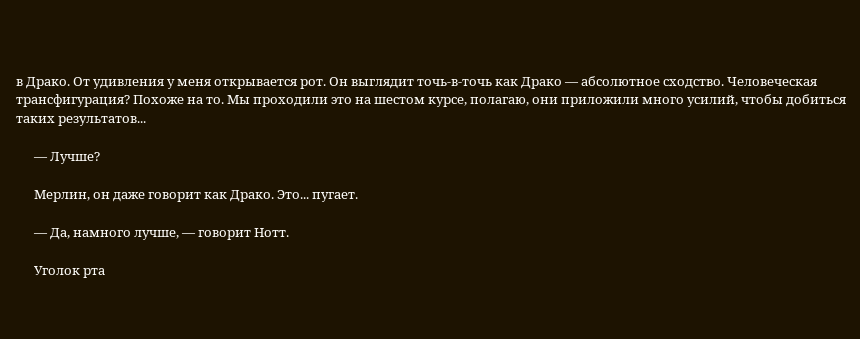в Драко. От удивления у меня открывается рот. Он выглядит точь-в-точь как Драко — абсолютное сходство. Человеческая трансфигурация? Похоже на то. Мы проходили это на шестом курсе, полагаю, они приложили много усилий, чтобы добиться таких результатов...

      — Лучше?

      Мерлин, он даже говорит как Драко. Это... пугает.

      — Да, намного лучше, — говорит Нотт.

      Уголок рта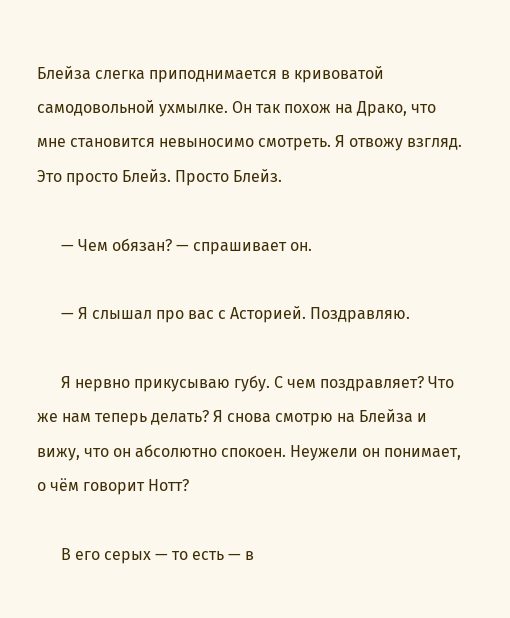Блейза слегка приподнимается в кривоватой самодовольной ухмылке. Он так похож на Драко, что мне становится невыносимо смотреть. Я отвожу взгляд. Это просто Блейз. Просто Блейз.

      — Чем обязан? — спрашивает он.

      — Я слышал про вас с Асторией. Поздравляю.

      Я нервно прикусываю губу. С чем поздравляет? Что же нам теперь делать? Я снова смотрю на Блейза и вижу, что он абсолютно спокоен. Неужели он понимает, о чём говорит Нотт?

      В его серых — то есть — в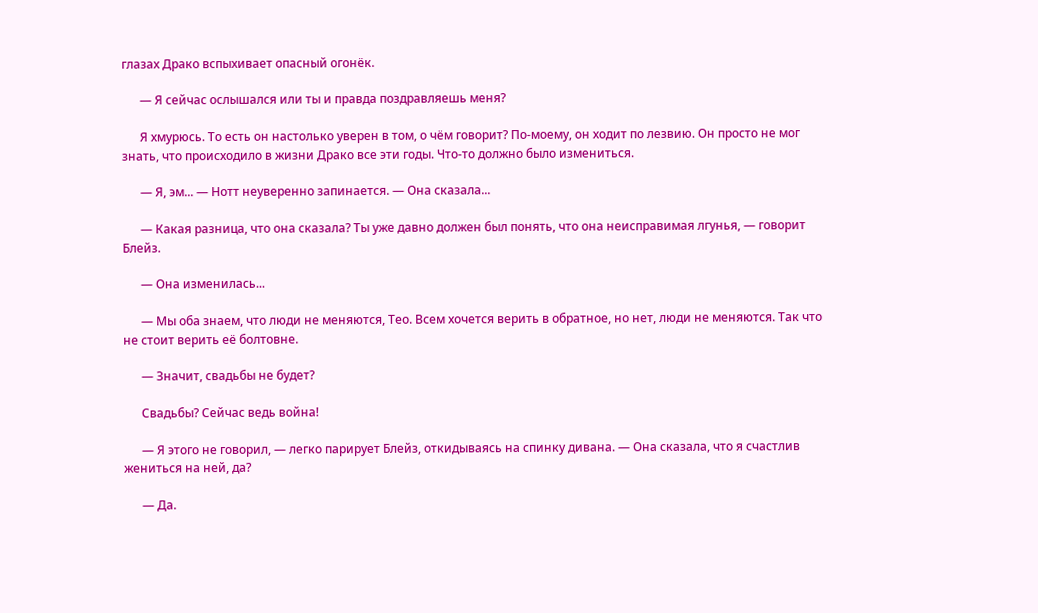глазах Драко вспыхивает опасный огонёк.

      — Я сейчас ослышался или ты и правда поздравляешь меня?

      Я хмурюсь. То есть он настолько уверен в том, о чём говорит? По-моему, он ходит по лезвию. Он просто не мог знать, что происходило в жизни Драко все эти годы. Что-то должно было измениться.

      — Я, эм... — Нотт неуверенно запинается. — Она сказала...

      — Какая разница, что она сказала? Ты уже давно должен был понять, что она неисправимая лгунья, — говорит Блейз.

      — Она изменилась...

      — Мы оба знаем, что люди не меняются, Тео. Всем хочется верить в обратное, но нет, люди не меняются. Так что не стоит верить её болтовне.

      — Значит, свадьбы не будет?

      Свадьбы? Сейчас ведь война!

      — Я этого не говорил, — легко парирует Блейз, откидываясь на спинку дивана. — Она сказала, что я счастлив жениться на ней, да?

      — Да.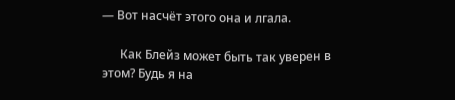— Вот насчёт этого она и лгала.

      Как Блейз может быть так уверен в этом? Будь я на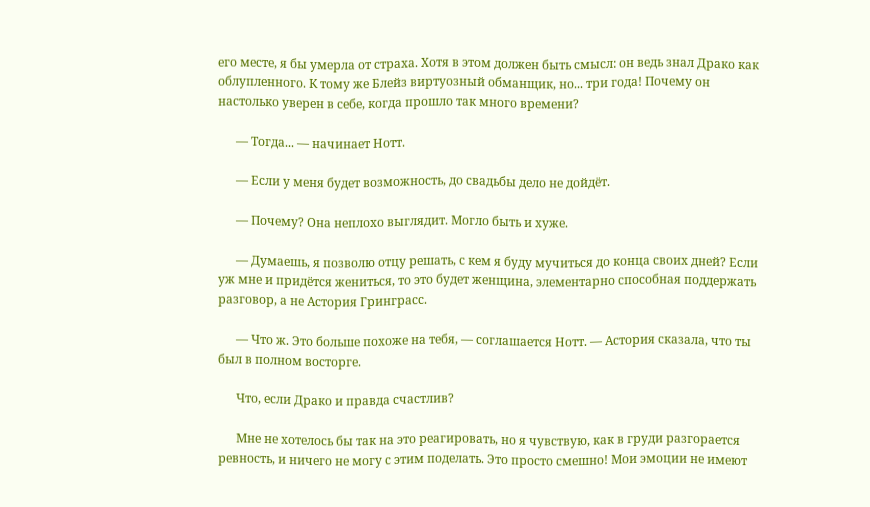его месте, я бы умерла от страха. Хотя в этом должен быть смысл: он ведь знал Драко как облупленного. К тому же Блейз виртуозный обманщик, но... три года! Почему он настолько уверен в себе, когда прошло так много времени?

      — Тогда... — начинает Нотт.

      — Если у меня будет возможность, до свадьбы дело не дойдёт.

      — Почему? Она неплохо выглядит. Могло быть и хуже.

      — Думаешь, я позволю отцу решать, с кем я буду мучиться до конца своих дней? Если уж мне и придётся жениться, то это будет женщина, элементарно способная поддержать разговор, а не Астория Гринграсс.

      — Что ж. Это больше похоже на тебя, — соглашается Нотт. — Астория сказала, что ты был в полном восторге.

      Что, если Драко и правда счастлив?

      Мне не хотелось бы так на это реагировать, но я чувствую, как в груди разгорается ревность, и ничего не могу с этим поделать. Это просто смешно! Мои эмоции не имеют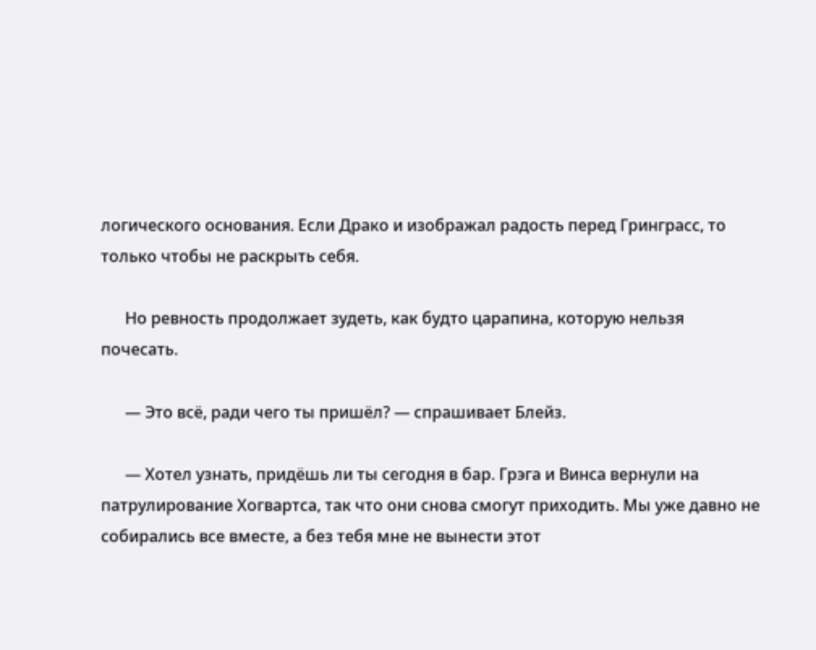логического основания. Если Драко и изображал радость перед Гринграсс, то только чтобы не раскрыть себя.

      Но ревность продолжает зудеть, как будто царапина, которую нельзя почесать.

      — Это всё, ради чего ты пришёл? — спрашивает Блейз.

      — Хотел узнать, придёшь ли ты сегодня в бар. Грэга и Винса вернули на патрулирование Хогвартса, так что они снова смогут приходить. Мы уже давно не собирались все вместе, а без тебя мне не вынести этот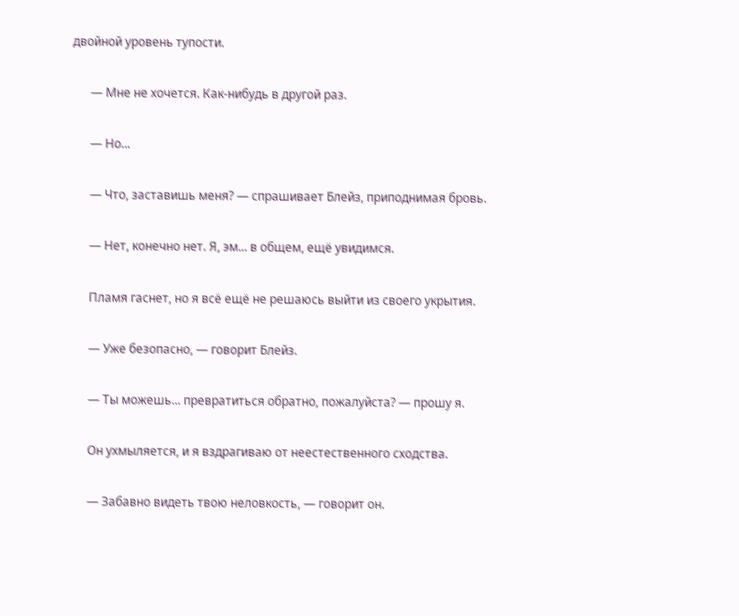двойной уровень тупости.

      — Мне не хочется. Как-нибудь в другой раз.

      — Но...

      — Что, заставишь меня? — спрашивает Блейз, приподнимая бровь.

      — Нет, конечно нет. Я, эм... в общем, ещё увидимся.

      Пламя гаснет, но я всё ещё не решаюсь выйти из своего укрытия.

      — Уже безопасно, — говорит Блейз.

      — Ты можешь... превратиться обратно, пожалуйста? — прошу я.

      Он ухмыляется, и я вздрагиваю от неестественного сходства.

      — Забавно видеть твою неловкость, — говорит он.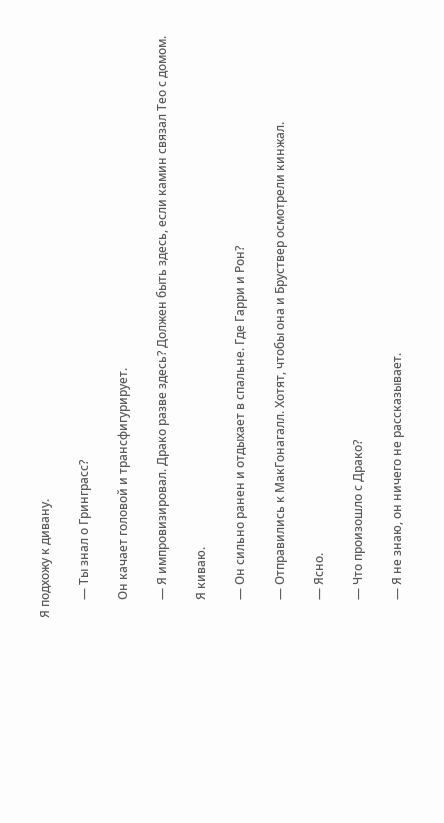Я подхожу к дивану.

      — Ты знал о Гринграсс?

      Он качает головой и трансфигурирует.

      — Я импровизировал. Драко разве здесь? Должен быть здесь, если камин связал Тео с домом.

      Я киваю.

      — Он сильно ранен и отдыхает в спальне. Где Гарри и Рон?

      — Отправились к МакГонагалл. Хотят, чтобы она и Бруствер осмотрели кинжал.

      — Ясно.

      — Что произошло с Драко?

      — Я не знаю, он ничего не рассказывает.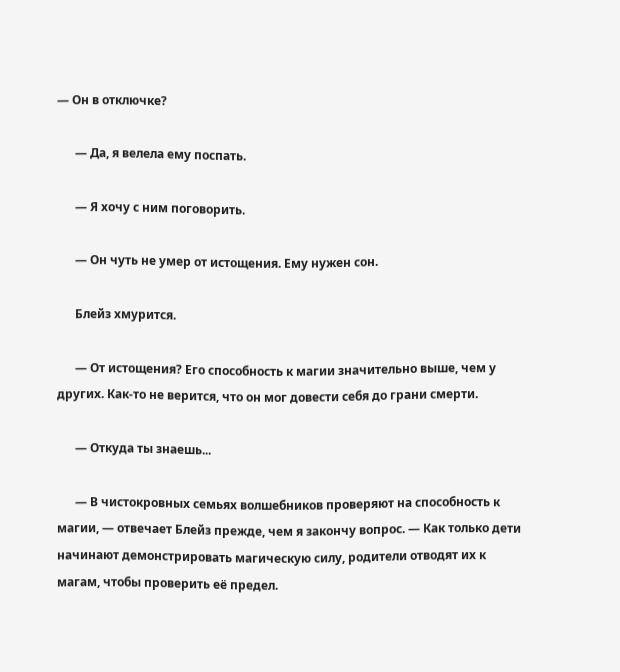— Он в отключке?

      — Да, я велела ему поспать.

      — Я хочу с ним поговорить.

      — Он чуть не умер от истощения. Ему нужен сон.

      Блейз хмурится.

      — От истощения? Его способность к магии значительно выше, чем у других. Как-то не верится, что он мог довести себя до грани смерти.

      — Откуда ты знаешь...

      — В чистокровных семьях волшебников проверяют на способность к магии, — отвечает Блейз прежде, чем я закончу вопрос. — Как только дети начинают демонстрировать магическую силу, родители отводят их к магам, чтобы проверить её предел.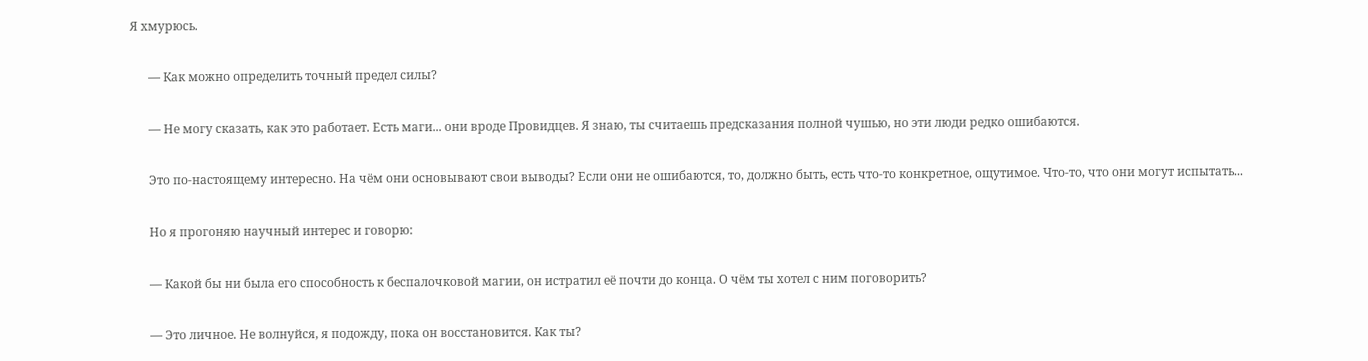Я хмурюсь.

      — Как можно определить точный предел силы?

      — Не могу сказать, как это работает. Есть маги... они вроде Провидцев. Я знаю, ты считаешь предсказания полной чушью, но эти люди редко ошибаются.

      Это по-настоящему интересно. На чём они основывают свои выводы? Если они не ошибаются, то, должно быть, есть что-то конкретное, ощутимое. Что-то, что они могут испытать...

      Но я прогоняю научный интерес и говорю:

      — Какой бы ни была его способность к беспалочковой магии, он истратил её почти до конца. О чём ты хотел с ним поговорить?

      — Это личное. Не волнуйся, я подожду, пока он восстановится. Как ты?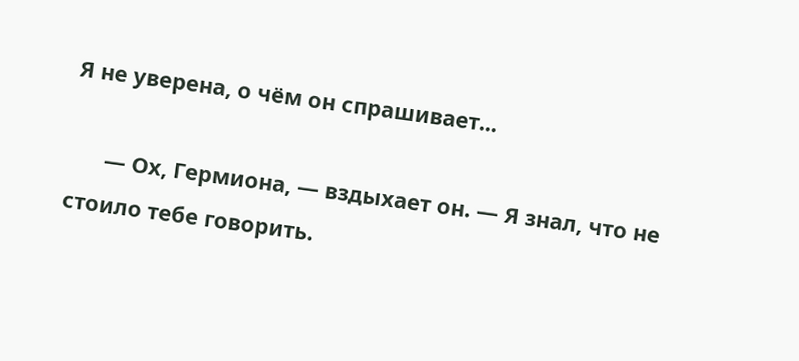Я не уверена, о чём он спрашивает...

      — Ох, Гермиона, — вздыхает он. — Я знал, что не стоило тебе говорить.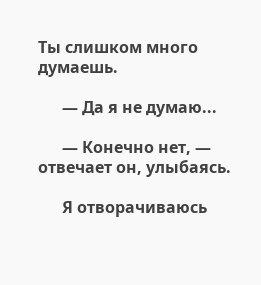Ты слишком много думаешь.

      — Да я не думаю...

      — Конечно нет, — отвечает он, улыбаясь.

      Я отворачиваюсь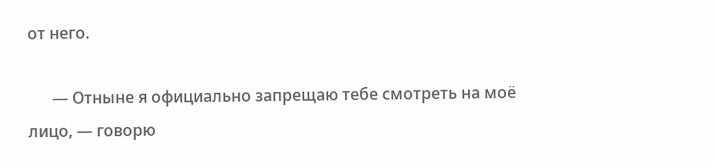от него.

      — Отныне я официально запрещаю тебе смотреть на моё лицо, — говорю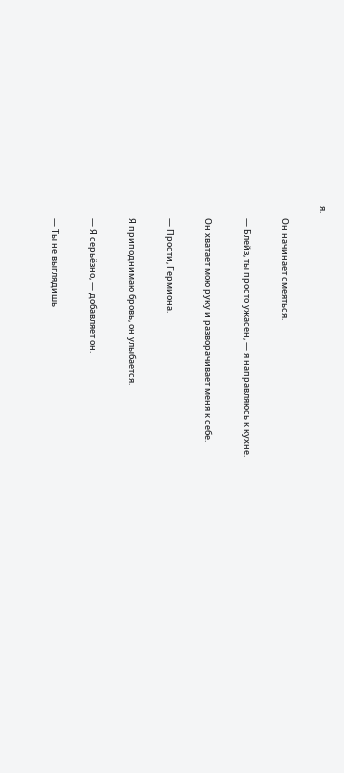я.

      Он начинает смеяться.

      — Блейз, ты просто ужасен, — я направляюсь к кухне.

      Он хватает мою руку и разворачивает меня к себе.

      — Прости, Гермиона.

      Я приподнимаю бровь, он улыбается.

      — Я серьёзно, — добавляет он.

      — Ты не выглядишь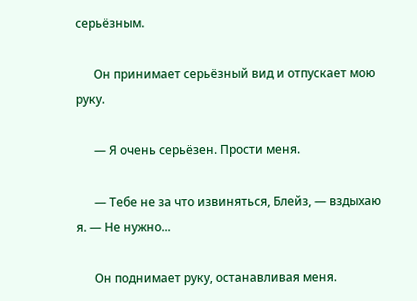серьёзным.

      Он принимает серьёзный вид и отпускает мою руку.

      — Я очень серьёзен. Прости меня.

      — Тебе не за что извиняться, Блейз, — вздыхаю я. — Не нужно...

      Он поднимает руку, останавливая меня.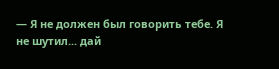— Я не должен был говорить тебе. Я не шутил... дай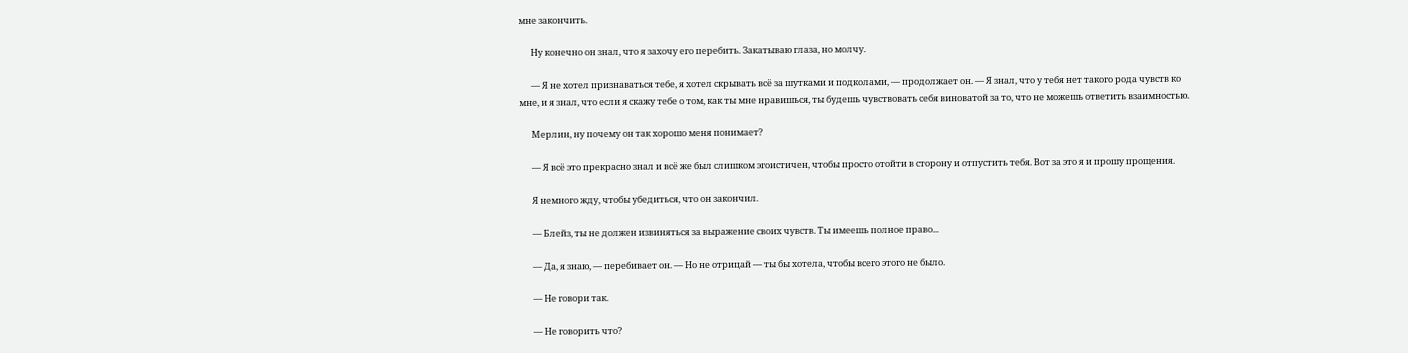мне закончить.

      Ну конечно он знал, что я захочу его перебить. Закатываю глаза, но молчу.

      — Я не хотел признаваться тебе, я хотел скрывать всё за шутками и подколами, — продолжает он. — Я знал, что у тебя нет такого рода чувств ко мне, и я знал, что если я скажу тебе о том, как ты мне нравишься, ты будешь чувствовать себя виноватой за то, что не можешь ответить взаимностью.

      Мерлин, ну почему он так хорошо меня понимает?

      — Я всё это прекрасно знал и всё же был слишком эгоистичен, чтобы просто отойти в сторону и отпустить тебя. Вот за это я и прошу прощения.

      Я немного жду, чтобы убедиться, что он закончил.

      — Блейз, ты не должен извиняться за выражение своих чувств. Ты имеешь полное право...

      — Да, я знаю, — перебивает он. — Но не отрицай — ты бы хотела, чтобы всего этого не было.

      — Не говори так.

      — Не говорить что?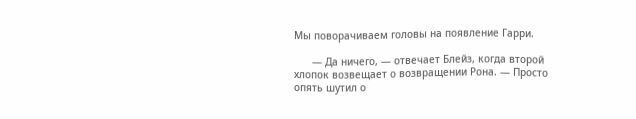Мы поворачиваем головы на появление Гарри.

      — Да ничего, — отвечает Блейз, когда второй хлопок возвещает о возвращении Рона. — Просто опять шутил о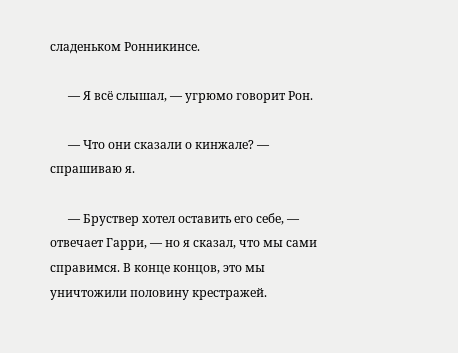сладеньком Ронникинсе.

      — Я всё слышал, — угрюмо говорит Рон.

      — Что они сказали о кинжале? — спрашиваю я.

      — Бруствер хотел оставить его себе, — отвечает Гарри, — но я сказал, что мы сами справимся. В конце концов, это мы уничтожили половину крестражей.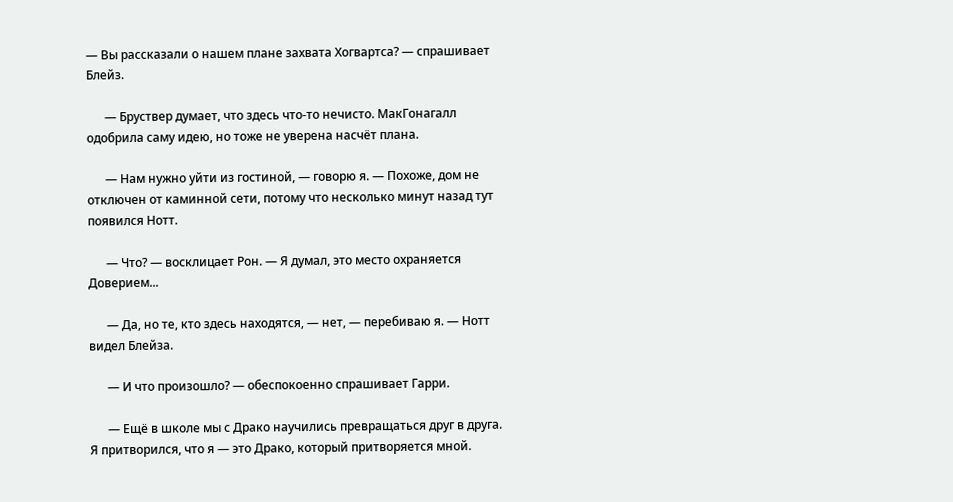— Вы рассказали о нашем плане захвата Хогвартса? — спрашивает Блейз.

      — Бруствер думает, что здесь что-то нечисто. МакГонагалл одобрила саму идею, но тоже не уверена насчёт плана.

      — Нам нужно уйти из гостиной, — говорю я. — Похоже, дом не отключен от каминной сети, потому что несколько минут назад тут появился Нотт.

      — Что? — восклицает Рон. — Я думал, это место охраняется Доверием...

      — Да, но те, кто здесь находятся, — нет, — перебиваю я. — Нотт видел Блейза.

      — И что произошло? — обеспокоенно спрашивает Гарри.

      — Ещё в школе мы с Драко научились превращаться друг в друга. Я притворился, что я — это Драко, который притворяется мной.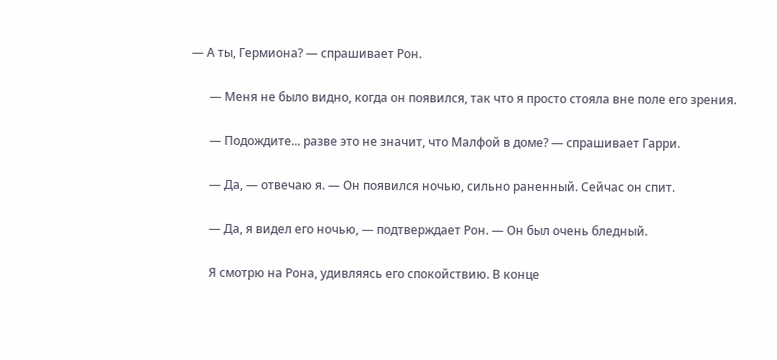— А ты, Гермиона? — спрашивает Рон.

      — Меня не было видно, когда он появился, так что я просто стояла вне поле его зрения.

      — Подождите... разве это не значит, что Малфой в доме? — спрашивает Гарри.

      — Да, — отвечаю я. — Он появился ночью, сильно раненный. Сейчас он спит.

      — Да, я видел его ночью, — подтверждает Рон. — Он был очень бледный.

      Я смотрю на Рона, удивляясь его спокойствию. В конце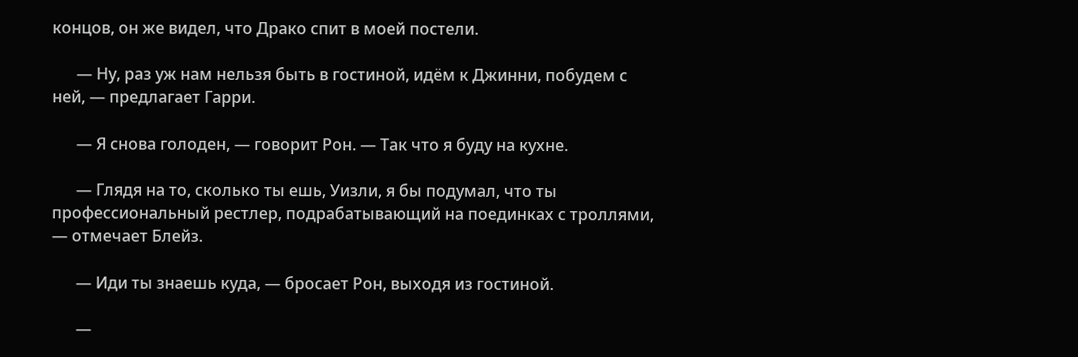концов, он же видел, что Драко спит в моей постели.

      — Ну, раз уж нам нельзя быть в гостиной, идём к Джинни, побудем с ней, — предлагает Гарри.

      — Я снова голоден, — говорит Рон. — Так что я буду на кухне.

      — Глядя на то, сколько ты ешь, Уизли, я бы подумал, что ты профессиональный рестлер, подрабатывающий на поединках с троллями, — отмечает Блейз.

      — Иди ты знаешь куда, — бросает Рон, выходя из гостиной.

      —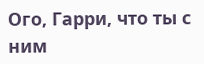Ого, Гарри, что ты с ним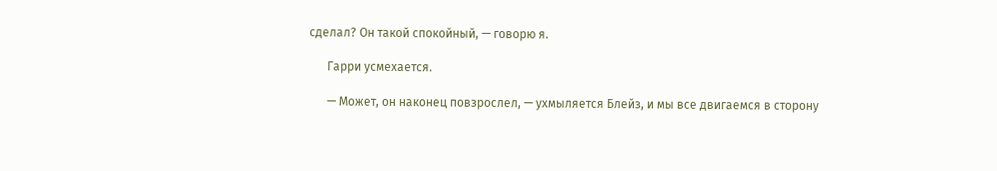сделал? Он такой спокойный, — говорю я.

      Гарри усмехается.

      — Может, он наконец повзрослел, — ухмыляется Блейз, и мы все двигаемся в сторону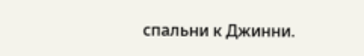спальни к Джинни.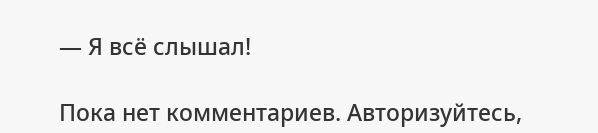— Я всё слышал!

Пока нет комментариев. Авторизуйтесь,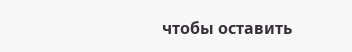чтобы оставить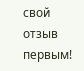свой отзыв первым!